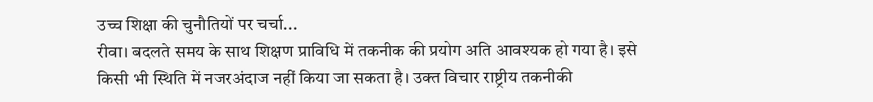उच्च शिक्षा की चुनौतियों पर चर्चा...
रीवा। बदलते समय के साथ शिक्षण प्राविधि में तकनीक की प्रयोग अति आवश्यक हो गया है। इसे किसी भी स्थिति में नजरअंदाज नहीं किया जा सकता है। उक्त विचार राष्ट्रीय तकनीकी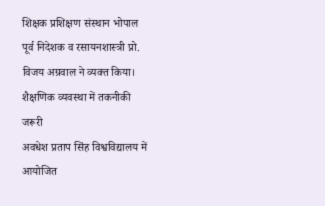शिक्षक प्रशिक्षण संस्थान भोपाल पूर्व निदेशक व रसायनशास्त्री प्रो. विजय अग्रवाल ने व्यक्त किया।
शैक्षणिक व्यवस्था में तकनीकी जरूरी
अवधेश प्रताप सिंह विश्वविद्यालय में आयोजित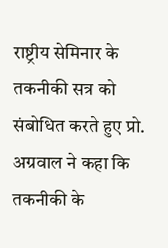राष्ट्रीय सेमिनार के तकनीकी सत्र को संबोधित करते हुए प्रो. अग्रवाल ने कहा कि तकनीकी के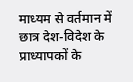माध्यम से वर्तमान में छात्र देश-विदेश के प्राध्यापकों के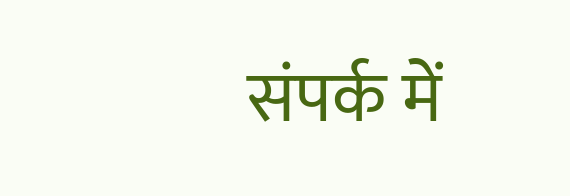संपर्क में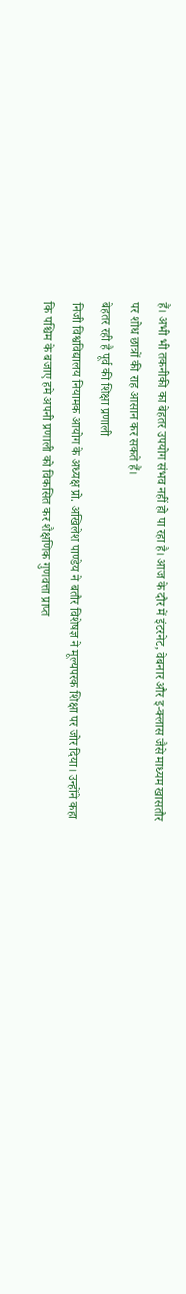हैं। अभी भी तकनीकी का बेहतर उपयोग संभव नहीं हो पा रहा है। आज के दौर में इंटरनेट, वेबनार और इ-क्लास जैसे माध्यम खासतौर पर शोध छात्रों की राह आसान कर सकते हैं।
बेहतर रही है पूर्व की शिक्षा प्रणाली
निजी विश्वविद्यालय नियामक आयोग के अध्यक्ष प्रो. अखिलेश पाण्डेय ने बतौर विशेषज्ञ ने मूल्यपरक शिक्षा पर जोर दिया। उन्होंने कहा कि पश्चिम के बजाए हमे अपनी प्रणाली को विकसित कर शैक्षणिक गुणवत्ता प्राप्त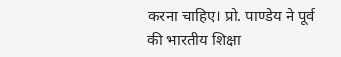करना चाहिए। प्रो. पाण्डेय ने पूर्व की भारतीय शिक्षा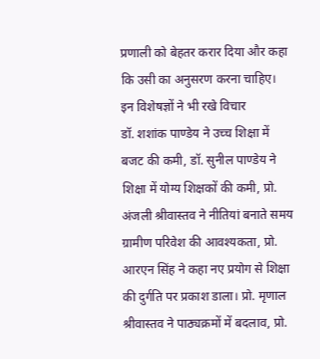प्रणाली को बेहतर करार दिया और कहा कि उसी का अनुसरण करना चाहिए।
इन विशेषज्ञों ने भी रखे विचार
डॉ. शशांक पाण्डेय ने उच्च शिक्षा में बजट की कमी, डॉ. सुनील पाण्डेय ने शिक्षा में योग्य शिक्षकों की कमी, प्रो. अंजली श्रीवास्तव ने नीतियां बनाते समय ग्रामीण परिवेश की आवश्यकता, प्रो. आरएन सिंह ने कहा नए प्रयोग से शिक्षा की दुर्गति पर प्रकाश डाला। प्रो. मृणाल श्रीवास्तव ने पाठ्यक्रमों में बदलाव, प्रो.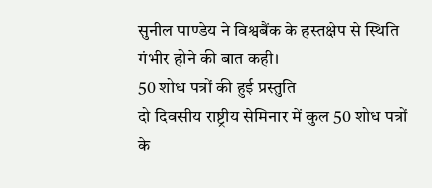सुनील पाण्डेय ने विश्वबैंक के हस्तक्षेप से स्थिति गंभीर होने की बात कही।
50 शोध पत्रों की हुई प्रस्तुति
दो दिवसीय राष्ट्रीय सेमिनार में कुल 50 शोध पत्रों के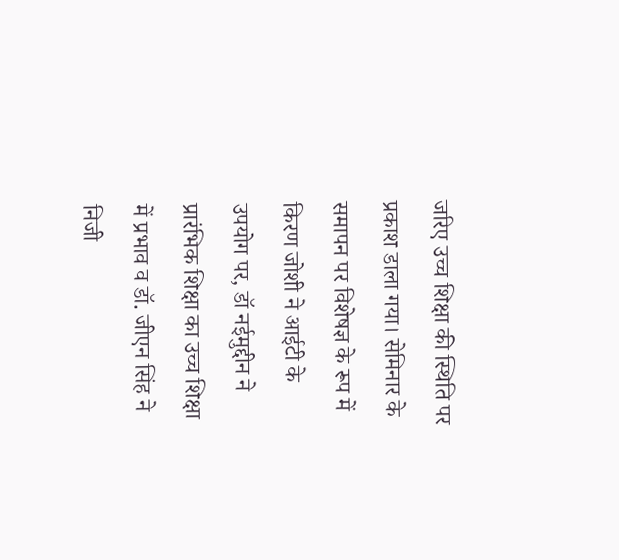जरिए उच्च शिक्षा की स्थिति पर प्रकाश डाला गया। सेमिनार के समापन पर विशेषज्ञ के रूप में किरण जोशी ने आईटी के उपयोग पर, डॉ नईमुद्दीन ने प्रारंभिक शिक्षा का उच्च शिक्षा में प्रभाव व डॉ. जीएन सिंह ने निजी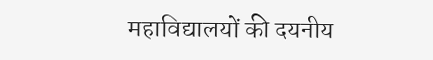महाविद्यालयों की दयनीय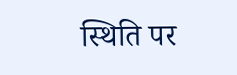स्थिति पर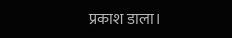प्रकाश डाला।